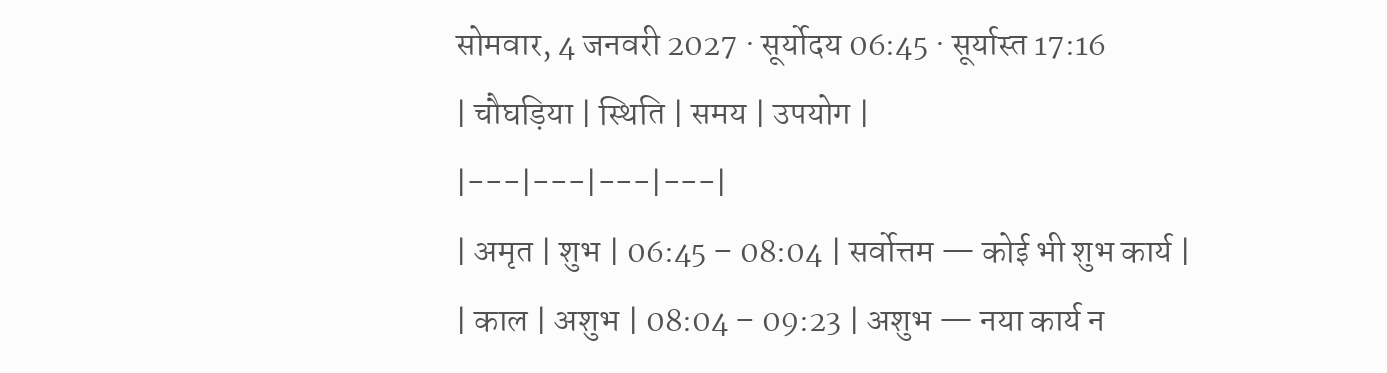सोमवार, 4 जनवरी 2027 · सूर्योदय 06:45 · सूर्यास्त 17:16
| चौघड़िया | स्थिति | समय | उपयोग |
|---|---|---|---|
| अमृत | शुभ | 06:45 – 08:04 | सर्वोत्तम — कोई भी शुभ कार्य |
| काल | अशुभ | 08:04 – 09:23 | अशुभ — नया कार्य न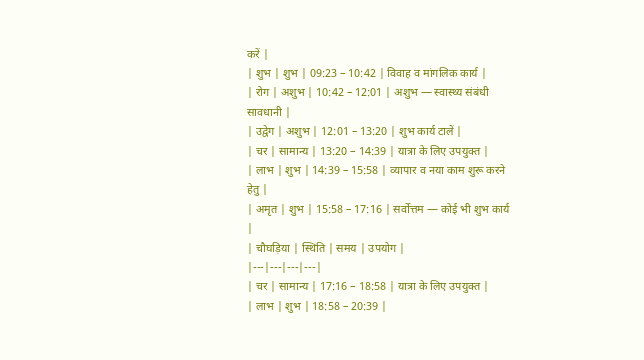करें |
| शुभ | शुभ | 09:23 – 10:42 | विवाह व मांगलिक कार्य |
| रोग | अशुभ | 10:42 – 12:01 | अशुभ — स्वास्थ्य संबंधी सावधानी |
| उद्वेग | अशुभ | 12:01 – 13:20 | शुभ कार्य टालें |
| चर | सामान्य | 13:20 – 14:39 | यात्रा के लिए उपयुक्त |
| लाभ | शुभ | 14:39 – 15:58 | व्यापार व नया काम शुरू करने हेतु |
| अमृत | शुभ | 15:58 – 17:16 | सर्वोत्तम — कोई भी शुभ कार्य |
| चौघड़िया | स्थिति | समय | उपयोग |
|---|---|---|---|
| चर | सामान्य | 17:16 – 18:58 | यात्रा के लिए उपयुक्त |
| लाभ | शुभ | 18:58 – 20:39 |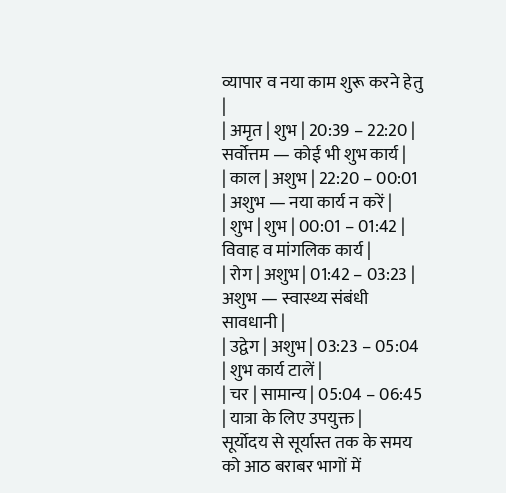व्यापार व नया काम शुरू करने हेतु |
| अमृत | शुभ | 20:39 – 22:20 | सर्वोत्तम — कोई भी शुभ कार्य |
| काल | अशुभ | 22:20 – 00:01 | अशुभ — नया कार्य न करें |
| शुभ | शुभ | 00:01 – 01:42 | विवाह व मांगलिक कार्य |
| रोग | अशुभ | 01:42 – 03:23 | अशुभ — स्वास्थ्य संबंधी सावधानी |
| उद्वेग | अशुभ | 03:23 – 05:04 | शुभ कार्य टालें |
| चर | सामान्य | 05:04 – 06:45 | यात्रा के लिए उपयुक्त |
सूर्योदय से सूर्यास्त तक के समय को आठ बराबर भागों में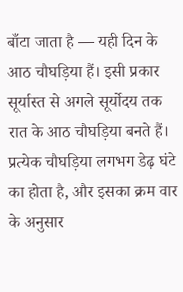बाँटा जाता है — यही दिन के आठ चौघड़िया हैं। इसी प्रकार सूर्यास्त से अगले सूर्योदय तक रात के आठ चौघड़िया बनते हैं। प्रत्येक चौघड़िया लगभग डेढ़ घंटे का होता है, और इसका क्रम वार के अनुसार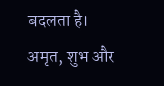बदलता है।
अमृत, शुभ और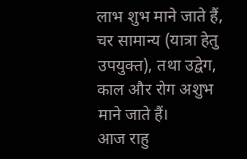लाभ शुभ माने जाते हैं, चर सामान्य (यात्रा हेतु उपयुक्त), तथा उद्वेग, काल और रोग अशुभ माने जाते हैं।
आज राहु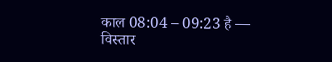काल 08:04 – 09:23 है — विस्तार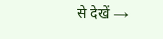से देखें →